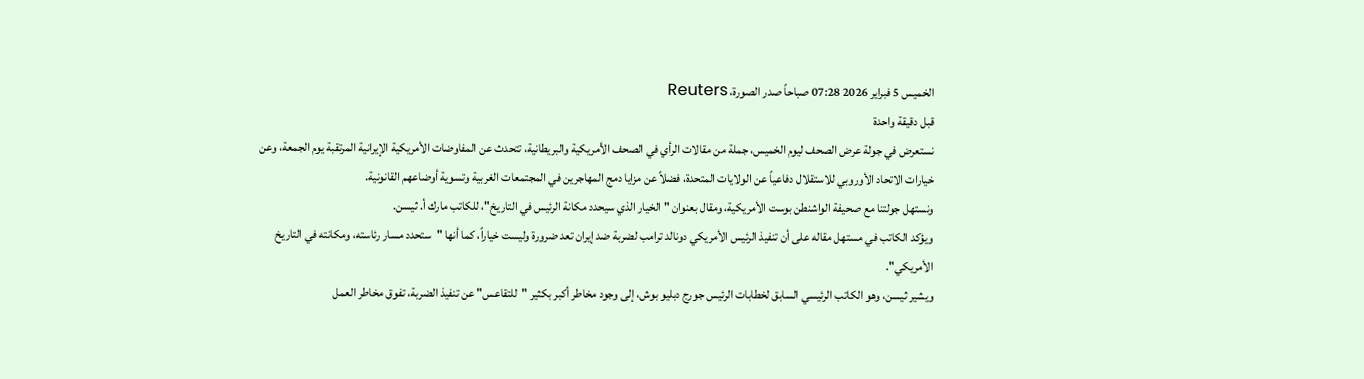الخميس 5 فبراير 2026 07:28 صباحاً صدر الصورة، Reuters
قبل دقيقة واحدة
نستعرض في جولة عرض الصحف ليوم الخميس، جملة من مقالات الرأي في الصحف الأمريكية والبريطانية، تتحدث عن المفاوضات الأمريكية الإيرانية المرتقبة يوم الجمعة، وعن خيارات الاتحاد الأوروبي للاستقلال دفاعياً عن الولايات المتحدة، فضلاً عن مزايا دمج المهاجرين في المجتمعات الغربية وتسوية أوضاعهم القانونية.
ونستهل جولتنا مع صحيفة الواشنطن بوست الأمريكية، ومقال بعنوان "الخيار الذي سيحدد مكانة الرئيس في التاريخ"، للكاتب مارك أ. ثيسن.
ويؤكد الكاتب في مستهل مقاله على أن تنفيذ الرئيس الأمريكي دونالد ترامب لضربة ضد إيران تعد ضرورة وليست خياراً، كما أنها "ستحدد مسار رئاسته، ومكانته في التاريخ الأمريكي".
ويشير ثيسن، وهو الكاتب الرئيسي السابق لخطابات الرئيس جورج دبليو بوش، إلى وجود مخاطر أكبر بكثير "للتقاعس" عن تنفيذ الضربة، تفوق مخاطر العمل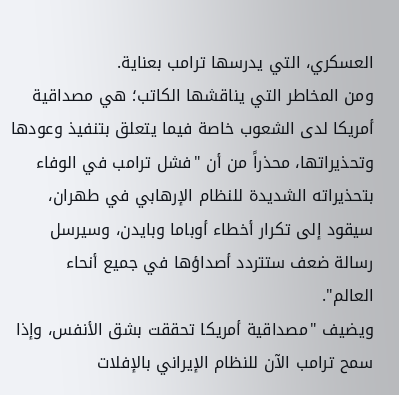العسكري، التي يدرسها ترامب بعناية.
ومن المخاطر التي يناقشها الكاتب؛ هي مصداقية أمريكا لدى الشعوب خاصة فيما يتعلق بتنفيذ وعودها وتحذيراتها، محذراً من أن "فشل ترامب في الوفاء بتحذيراته الشديدة للنظام الإرهابي في طهران، سيقود إلى تكرار أخطاء أوباما وبايدن، وسيرسل رسالة ضعف ستتردد أصداؤها في جميع أنحاء العالم".
ويضيف "مصداقية أمريكا تحققت بشق الأنفس، وإذا سمح ترامب الآن للنظام الإيراني بالإفلات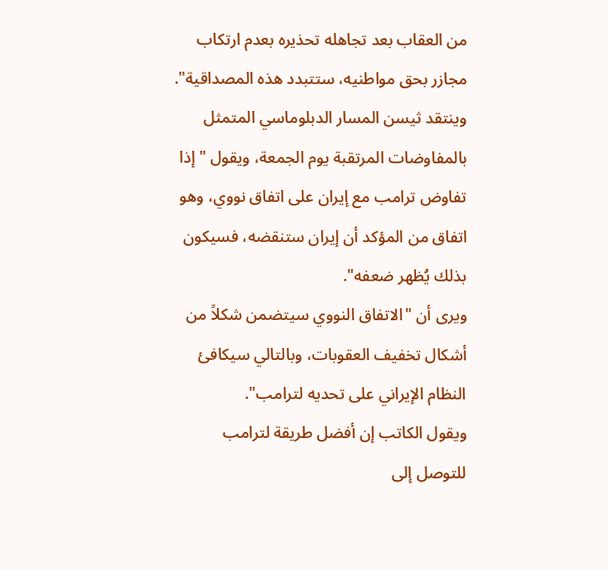من العقاب بعد تجاهله تحذيره بعدم ارتكاب مجازر بحق مواطنيه، ستتبدد هذه المصداقية".
وينتقد ثيسن المسار الدبلوماسي المتمثل بالمفاوضات المرتقبة يوم الجمعة، ويقول "إذا تفاوض ترامب مع إيران على اتفاق نووي، وهو اتفاق من المؤكد أن إيران ستنقضه، فسيكون بذلك يُظهر ضعفه".
ويرى أن "الاتفاق النووي سيتضمن شكلاً من أشكال تخفيف العقوبات، وبالتالي سيكافئ النظام الإيراني على تحديه لترامب".
ويقول الكاتب إن أفضل طريقة لترامب للتوصل إلى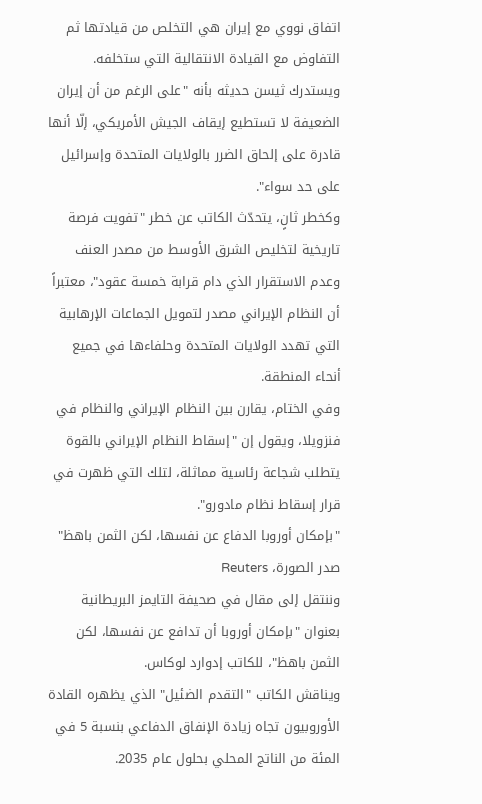اتفاق نووي مع إيران هي التخلص من قيادتها ثم التفاوض مع القيادة الانتقالية التي ستخلفه.
ويستدرك ثيسن حديثه بأنه "على الرغم من أن إيران الضعيفة لا تستطيع إيقاف الجيش الأمريكي، إلّا أنها قادرة على إلحاق الضرر بالولايات المتحدة وإسرائيل على حد سواء".
وكخطر ثانٍ، يتحدّث الكاتب عن خطر "تفويت فرصة تاريخية لتخليص الشرق الأوسط من مصدر العنف وعدم الاستقرار الذي دام قرابة خمسة عقود"، معتبراً أن النظام الإيراني مصدر لتمويل الجماعات الإرهابية التي تهدد الولايات المتحدة وحلفاءها في جميع أنحاء المنطقة.
وفي الختام، يقارن بين النظام الإيراني والنظام في فنزويلا، ويقول إن "إسقاط النظام الإيراني بالقوة يتطلب شجاعة رئاسية مماثلة، لتلك التي ظهرت في قرار إسقاط نظام مادورو".
"بإمكان أوروبا الدفاع عن نفسها، لكن الثمن باهظ"
صدر الصورة، Reuters
وننتقل إلى مقال في صحيفة التايمز البريطانية بعنوان "بإمكان أوروبا أن تدافع عن نفسها، لكن الثمن باهظ"، للكاتب إدوارد لوكاس.
ويناقش الكاتب "التقدم الضئيل" الذي يظهره القادة الأوروبيون تجاه زيادة الإنفاق الدفاعي بنسبة 5 في المئة من الناتج المحلي بحلول عام 2035.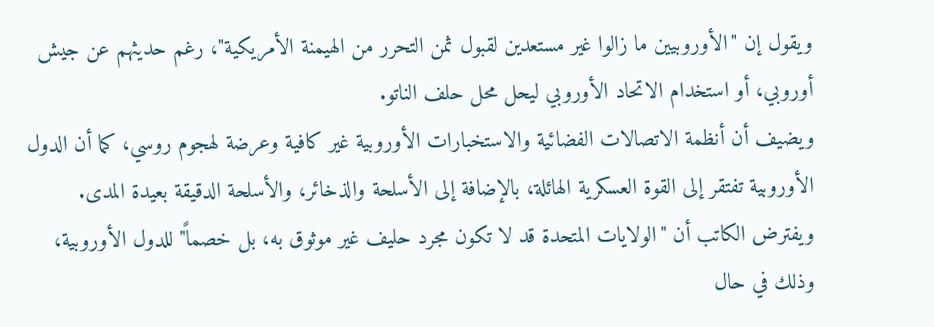ويقول إن "الأوروبيين ما زالوا غير مستعدين لقبول ثمن التحرر من الهيمنة الأمريكية"، رغم حديثهم عن جيش أوروبي، أو استخدام الاتحاد الأوروبي ليحل محل حلف الناتو.
ويضيف أن أنظمة الاتصالات الفضائية والاستخبارات الأوروبية غير كافية وعرضة لهجوم روسي، كما أن الدول الأوروبية تفتقر إلى القوة العسكرية الهائلة، بالإضافة إلى الأسلحة والذخائر، والأسلحة الدقيقة بعيدة المدى.
ويفترض الكاتب أن "الولايات المتحدة قد لا تكون مجرد حليف غير موثوق به، بل خصماً" للدول الأوروبية، وذلك في حال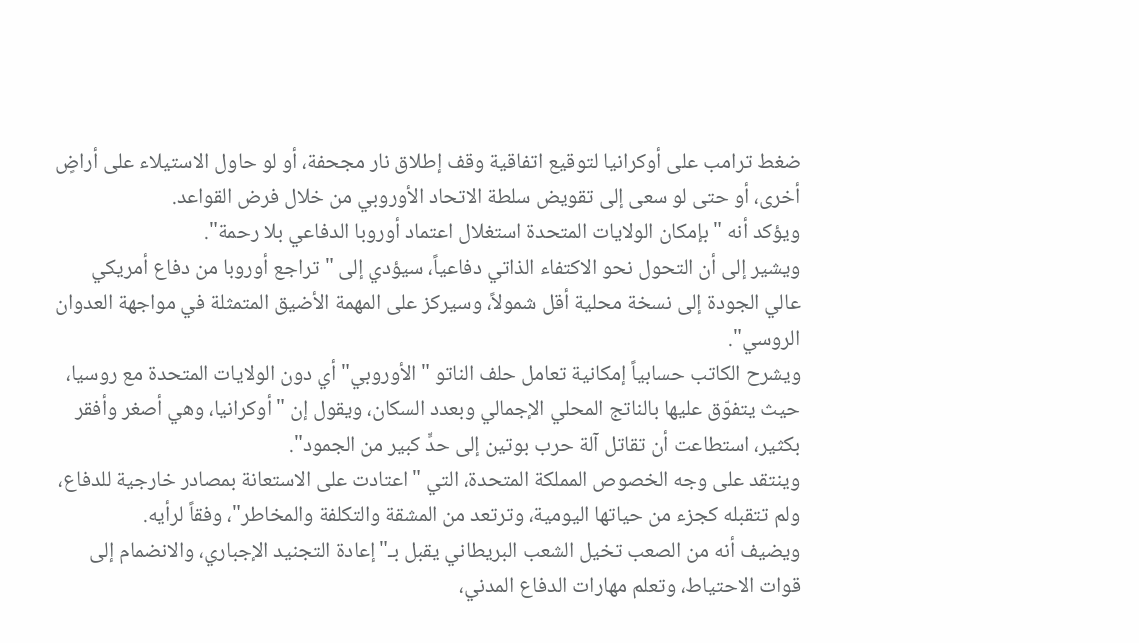ضغط ترامب على أوكرانيا لتوقيع اتفاقية وقف إطلاق نار مجحفة، أو لو حاول الاستيلاء على أراضٍ أخرى، أو حتى لو سعى إلى تقويض سلطة الاتحاد الأوروبي من خلال فرض القواعد.
ويؤكد أنه "بإمكان الولايات المتحدة استغلال اعتماد أوروبا الدفاعي بلا رحمة".
ويشير إلى أن التحول نحو الاكتفاء الذاتي دفاعياً، سيؤدي إلى "تراجع أوروبا من دفاع أمريكي عالي الجودة إلى نسخة محلية أقل شمولاً، وسيركز على المهمة الأضيق المتمثلة في مواجهة العدوان الروسي".
ويشرح الكاتب حسابياً إمكانية تعامل حلف الناتو "الأوروبي" أي دون الولايات المتحدة مع روسيا، حيث يتفوّق عليها بالناتج المحلي الإجمالي وبعدد السكان، ويقول إن "أوكرانيا، وهي أصغر وأفقر بكثير، استطاعت أن تقاتل آلة حرب بوتين إلى حدٍّ كبير من الجمود".
وينتقد على وجه الخصوص المملكة المتحدة، التي "اعتادت على الاستعانة بمصادر خارجية للدفاع، ولم تتقبله كجزء من حياتها اليومية، وترتعد من المشقة والتكلفة والمخاطر"، وفقاً لرأيه.
ويضيف أنه من الصعب تخيل الشعب البريطاني يقبل بـ"إعادة التجنيد الإجباري، والانضمام إلى قوات الاحتياط، وتعلم مهارات الدفاع المدني،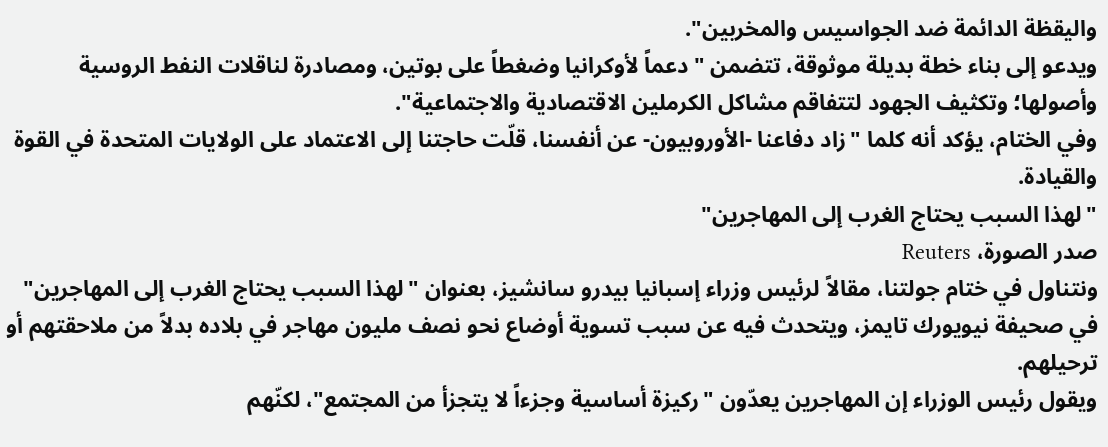واليقظة الدائمة ضد الجواسيس والمخربين".
ويدعو إلى بناء خطة بديلة موثوقة، تتضمن "دعماً لأوكرانيا وضغطاً على بوتين، ومصادرة لناقلات النفط الروسية وأصولها؛ وتكثيف الجهود لتتفاقم مشاكل الكرملين الاقتصادية والاجتماعية".
وفي الختام، يؤكد أنه كلما "زاد دفاعنا -الأوروبيون- عن أنفسنا، قلّت حاجتنا إلى الاعتماد على الولايات المتحدة في القوة والقيادة.
"لهذا السبب يحتاج الغرب إلى المهاجرين"
صدر الصورة، Reuters
ونتناول في ختام جولتنا، مقالاً لرئيس وزراء إسبانيا بيدرو سانشيز، بعنوان "لهذا السبب يحتاج الغرب إلى المهاجرين" في صحيفة نيويورك تايمز، ويتحدث فيه عن سبب تسوية أوضاع نحو نصف مليون مهاجر في بلاده بدلاً من ملاحقتهم أو ترحيلهم.
ويقول رئيس الوزراء إن المهاجرين يعدّون "ركيزة أساسية وجزءاً لا يتجزأ من المجتمع"، لكنّهم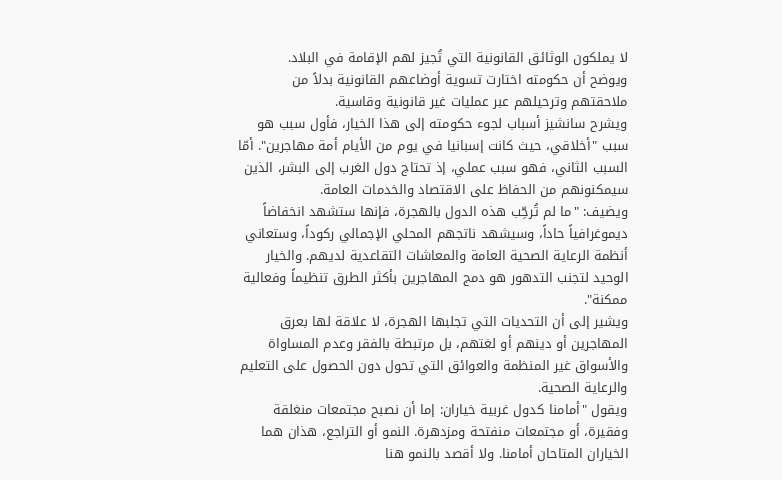لا يملكون الوثائق القانونية التي تُجيز لهم الإقامة في البلاد.
ويوضح أن حكومته اختارت تسوية أوضاعهم القانونية بدلاً من ملاحقتهم وترحيلهم عبر عمليات غير قانونية وقاسية.
ويشرح سانشيز أسباب لجوء حكومته إلى هذا الخيار، فأول سبب هو سبب "أخلاقي، حيث كانت إسبانيا في يوم من الأيام أمة مهاجرين". أمّا السبب الثاني، فهو سبب عملي، إذ تحتاج دول الغرب إلى البشر، الذين سيمكنونهم من الحفاظ على الاقتصاد والخدمات العامة.
ويضيف: "ما لم تُرحِّب هذه الدول بالهجرة، فإنها ستشهد انخفاضاً ديموغرافياً حاداً، وسيشهد ناتجهم المحلي الإجمالي ركوداً، وستعاني أنظمة الرعاية الصحية العامة والمعاشات التقاعدية لديهم. والخيار الوحيد لتجنب التدهور هو دمج المهاجرين بأكثر الطرق تنظيماً وفعالية ممكنة".
ويشير إلى أن التحديات التي تجلبها الهجرة، لا علاقة لها بعرق المهاجرين أو دينهم أو لغتهم، بل مرتبطة بالفقر وعدم المساواة والأسواق غير المنظمة والعوائق التي تحول دون الحصول على التعليم والرعاية الصحية.
ويقول "أمامنا كدول غربية خياران: إما أن نصبح مجتمعات منغلقة وفقيرة، أو مجتمعات منفتحة ومزدهرة. النمو أو التراجع، هذان هما الخياران المتاحان أمامنا. ولا أقصد بالنمو هنا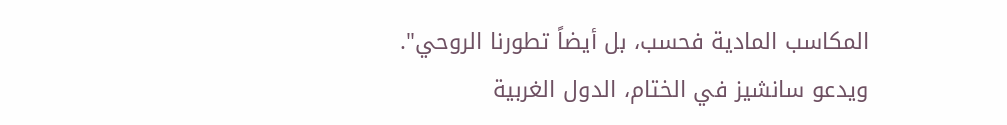المكاسب المادية فحسب، بل أيضاً تطورنا الروحي".
ويدعو سانشيز في الختام، الدول الغربية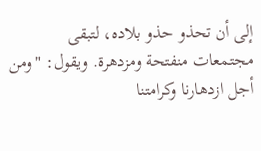إلى أن تحذو حذو بلاده، لتبقى مجتمعات منفتحة ومزدهرة. ويقول: "ومن أجل ازدهارنا وكرامتنا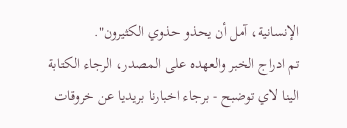الإنسانية، آمل أن يحذو حذوي الكثيرون".
تم ادراج الخبر والعهده على المصدر، الرجاء الكتابة الينا لاي توضبح - برجاء اخبارنا بريديا عن خروقات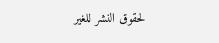لحقوق النشر للغير